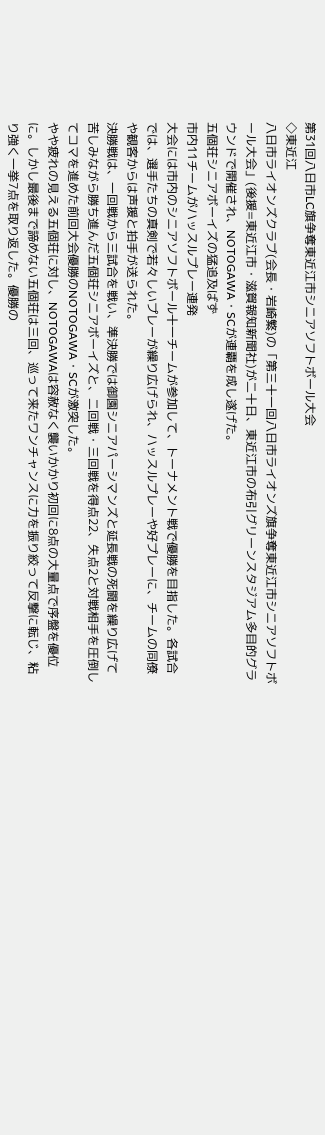第31回八日市LC旗争奪東近江市シニアソフトボール大会
◇東近江
八日市ライオンズクラブ(会長・岩崎繁)の「第三十一回八日市ライオンズ旗争奪東近江市シニアソフトボール大会」(後援=東近江市・滋賀報知新聞社)が二十日、東近江市の布引グリーンスタジアム多目的グラウンドで開催され、NOTOGAWA・SCが連覇を成し遂げた。
五個荘シニアボーイズの猛追及ばず
市内11チームがハッスルプレー連発
大会には市内のシニアソフトボール十一チームが参加して、トーナメント戦で優勝を目指した。各試合では、選手たちの真剣で若々しいプレーが繰り広げられ、ハッスルプレーや好プレーに、チームの同僚や観客からは声援と拍手が送られた。
決勝戦は、一回戦から三試合を戦い、準決勝では御園シニアパーシマンズと延長戦の死闘を繰り広げて苦しみながら勝ち進んだ五個荘シニアボーイズと、二回戦・三回戦を得点22、失点2と対戦相手を圧倒してコマを進めた前回大会優勝のNOTOGAWA・SCが激突した。
やや疲れの見える五個荘に対し、NOTOGAWAは容赦なく襲いかかり初回に8点の大量点で序盤を優位に。しかし最後まで諦めない五個荘は三回、巡って来たワンチャンスに力を振り絞って反撃に転じ、粘り強く一挙7点を取り返した。優勝の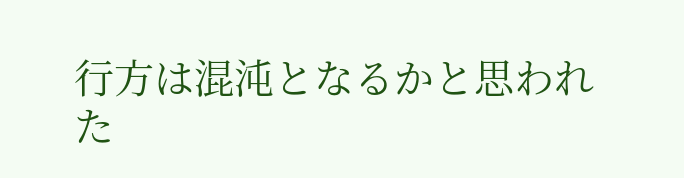行方は混沌となるかと思われた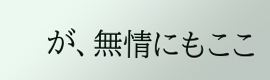が、無情にもここ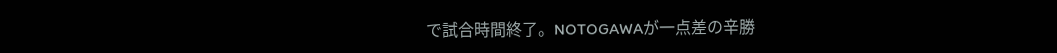で試合時間終了。NOTOGAWAが一点差の辛勝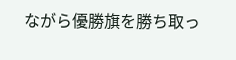ながら優勝旗を勝ち取っ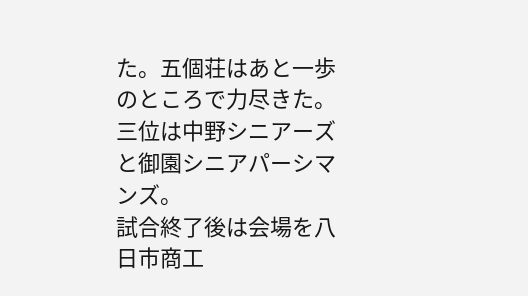た。五個荘はあと一歩のところで力尽きた。三位は中野シニアーズと御園シニアパーシマンズ。
試合終了後は会場を八日市商工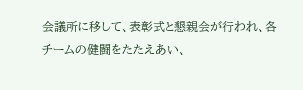会議所に移して、表彰式と懇親会が行われ、各チームの健闘をたたえあい、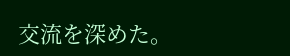交流を深めた。